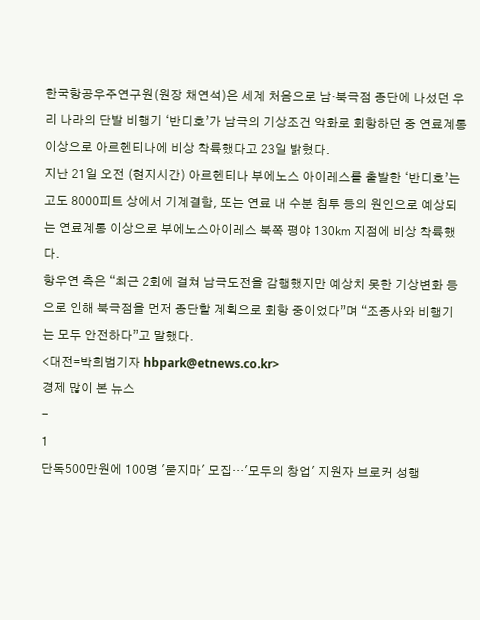한국항공우주연구원(원장 채연석)은 세계 처음으로 남·북극점 종단에 나섰던 우리 나라의 단발 비행기 ‘반디호’가 남극의 기상조건 악화로 회항하던 중 연료계통 이상으로 아르헨티나에 비상 착륙했다고 23일 밝혔다.
지난 21일 오전 (현지시간) 아르헨티나 부에노스 아이레스를 출발한 ‘반디호’는 고도 8000피트 상에서 기계결함, 또는 연료 내 수분 침투 등의 원인으로 예상되는 연료계통 이상으로 부에노스아이레스 북쪽 평야 130㎞ 지점에 비상 착륙했다.
항우연 측은 “최근 2회에 걸쳐 남극도전을 감행했지만 예상치 못한 기상변화 등으로 인해 북극점을 먼저 종단할 계획으로 회항 중이었다”며 “조종사와 비행기는 모두 안전하다”고 말했다.
<대전=박희범기자 hbpark@etnews.co.kr>
경제 많이 본 뉴스
-
1
단독500만원에 100명 '묻지마' 모집…'모두의 창업' 지원자 브로커 성행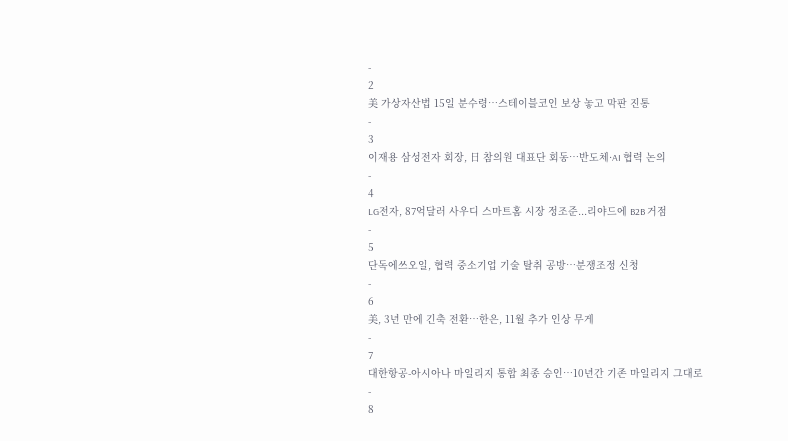-
2
美 가상자산법 15일 분수령…스테이블코인 보상 놓고 막판 진통
-
3
이재용 삼성전자 회장, 日 참의원 대표단 회동…반도체·AI 협력 논의
-
4
LG전자, 87억달러 사우디 스마트홈 시장 정조준...리야드에 B2B 거점
-
5
단독에쓰오일, 협력 중소기업 기술 탈취 공방…분쟁조정 신청
-
6
美, 3년 만에 긴축 전환…한은, 11월 추가 인상 무게
-
7
대한항공-아시아나 마일리지 통합 최종 승인…10년간 기존 마일리지 그대로
-
8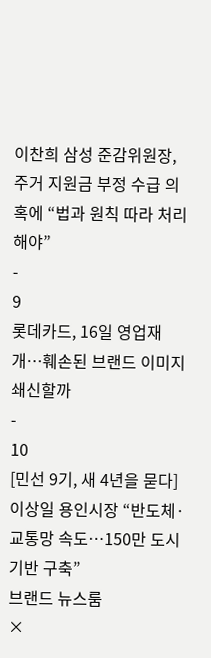이찬희 삼성 준감위원장, 주거 지원금 부정 수급 의혹에 “법과 원칙 따라 처리해야”
-
9
롯데카드, 16일 영업재개…훼손된 브랜드 이미지 쇄신할까
-
10
[민선 9기, 새 4년을 묻다]이상일 용인시장 “반도체·교통망 속도…150만 도시 기반 구축”
브랜드 뉴스룸
×